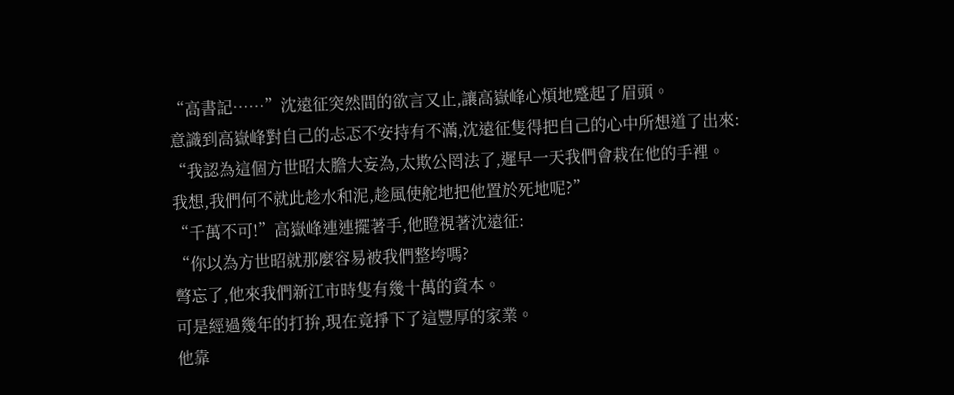“高書記……”沈遠征突然間的欲言又止,讓高嶽峰心煩地蹙起了眉頭。
意識到高嶽峰對自己的忐忑不安持有不滿,沈遠征隻得把自己的心中所想道了出來:
“我認為這個方世昭太膽大妄為,太欺公罔法了,遲早一天我們會栽在他的手裡。
我想,我們何不就此趁水和泥,趁風使舵地把他置於死地呢?”
“千萬不可!”高嶽峰連連擺著手,他瞪視著沈遠征:
“你以為方世昭就那麼容易被我們整垮嗎?
彆忘了,他來我們新江市時隻有幾十萬的資本。
可是經過幾年的打拚,現在竟掙下了這豐厚的家業。
他靠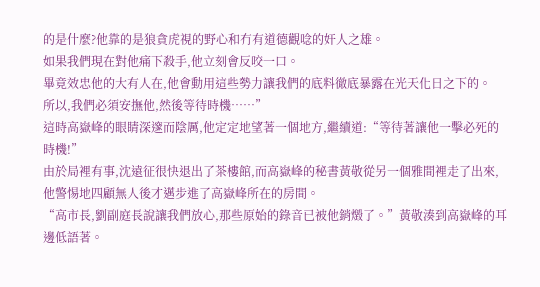的是什麼?他靠的是狼貪虎視的野心和冇有道德觀唸的奸人之雄。
如果我們現在對他痛下殺手,他立刻會反咬一口。
畢竟效忠他的大有人在,他會動用這些勢力讓我們的底料徹底暴露在光天化日之下的。
所以,我們必須安撫他,然後等待時機……”
這時高嶽峰的眼睛深邃而陰厲,他定定地望著一個地方,繼續道:“等待著讓他一擊必死的時機!”
由於局裡有事,沈遠征很快退出了茶樓館,而高嶽峰的秘書黃敬從另一個雅間裡走了出來,他警惕地四顧無人後才邁步進了高嶽峰所在的房間。
“高市長,劉副庭長說讓我們放心,那些原始的錄音已被他銷燬了。”黃敬湊到高嶽峰的耳邊低語著。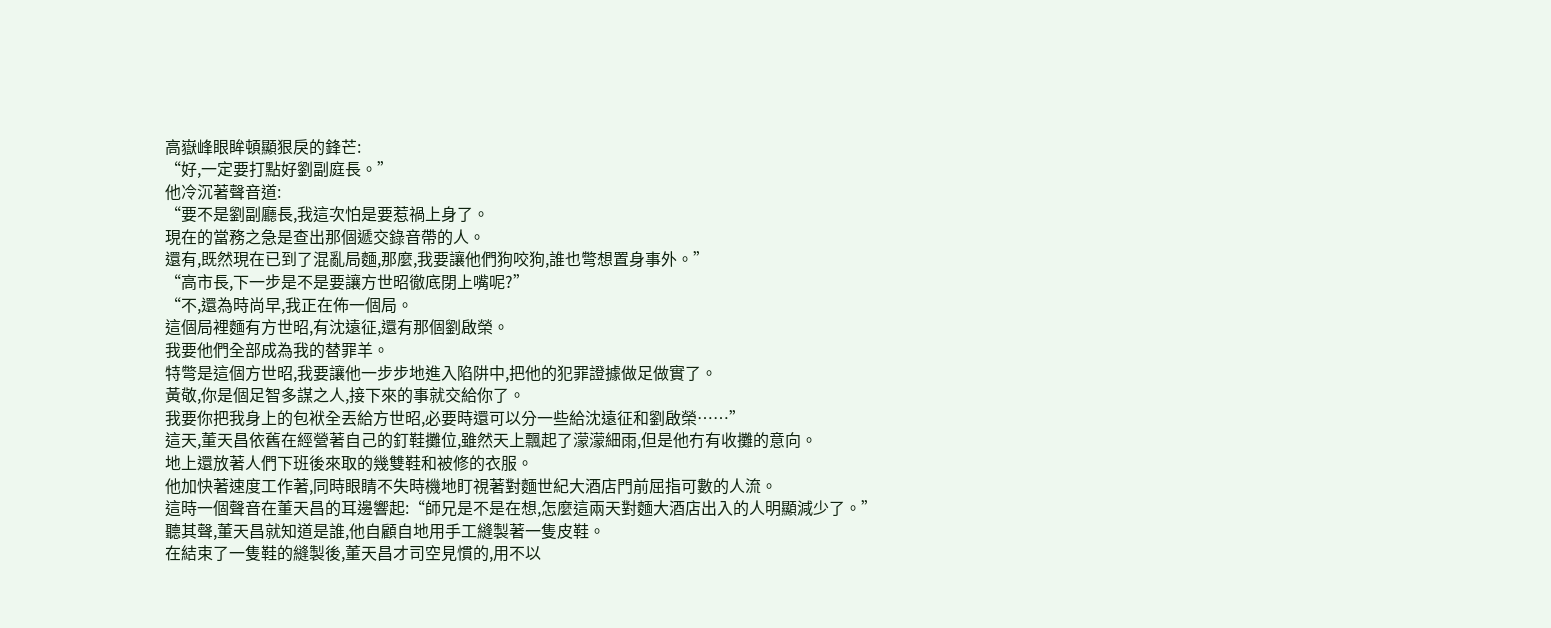高嶽峰眼眸頓顯狠戾的鋒芒:
“好,一定要打點好劉副庭長。”
他冷沉著聲音道:
“要不是劉副廳長,我這次怕是要惹禍上身了。
現在的當務之急是查出那個遞交錄音帶的人。
還有,既然現在已到了混亂局麵,那麼,我要讓他們狗咬狗,誰也彆想置身事外。”
“高市長,下一步是不是要讓方世昭徹底閉上嘴呢?”
“不,還為時尚早,我正在佈一個局。
這個局裡麵有方世昭,有沈遠征,還有那個劉啟榮。
我要他們全部成為我的替罪羊。
特彆是這個方世昭,我要讓他一步步地進入陷阱中,把他的犯罪證據做足做實了。
黃敬,你是個足智多謀之人,接下來的事就交給你了。
我要你把我身上的包袱全丟給方世昭,必要時還可以分一些給沈遠征和劉啟榮……”
這天,董天昌依舊在經營著自己的釘鞋攤位,雖然天上飄起了濛濛細雨,但是他冇有收攤的意向。
地上還放著人們下班後來取的幾雙鞋和被修的衣服。
他加快著速度工作著,同時眼睛不失時機地盯視著對麵世紀大酒店門前屈指可數的人流。
這時一個聲音在董天昌的耳邊響起:“師兄是不是在想,怎麼這兩天對麵大酒店出入的人明顯減少了。”
聽其聲,董天昌就知道是誰,他自顧自地用手工縫製著一隻皮鞋。
在結束了一隻鞋的縫製後,董天昌才司空見慣的,用不以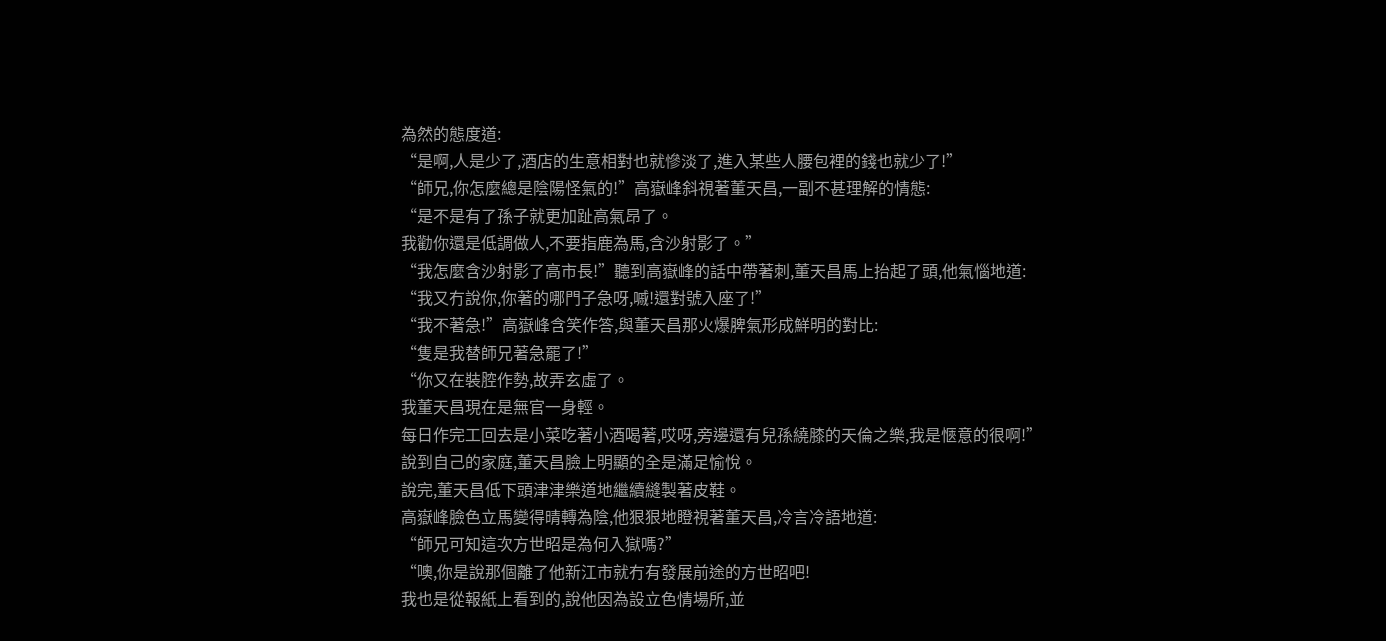為然的態度道:
“是啊,人是少了,酒店的生意相對也就慘淡了,進入某些人腰包裡的錢也就少了!”
“師兄,你怎麼總是陰陽怪氣的!”高嶽峰斜視著董天昌,一副不甚理解的情態:
“是不是有了孫子就更加趾高氣昂了。
我勸你還是低調做人,不要指鹿為馬,含沙射影了。”
“我怎麼含沙射影了高市長!”聽到高嶽峰的話中帶著刺,董天昌馬上抬起了頭,他氣惱地道:
“我又冇說你,你著的哪門子急呀,嘁!還對號入座了!”
“我不著急!”高嶽峰含笑作答,與董天昌那火爆脾氣形成鮮明的對比:
“隻是我替師兄著急罷了!”
“你又在裝腔作勢,故弄玄虛了。
我董天昌現在是無官一身輕。
每日作完工回去是小菜吃著小酒喝著,哎呀,旁邊還有兒孫繞膝的天倫之樂,我是愜意的很啊!”
說到自己的家庭,董天昌臉上明顯的全是滿足愉悅。
說完,董天昌低下頭津津樂道地繼續縫製著皮鞋。
高嶽峰臉色立馬變得晴轉為陰,他狠狠地瞪視著董天昌,冷言冷語地道:
“師兄可知這次方世昭是為何入獄嗎?”
“噢,你是說那個離了他新江市就冇有發展前途的方世昭吧!
我也是從報紙上看到的,說他因為設立色情場所,並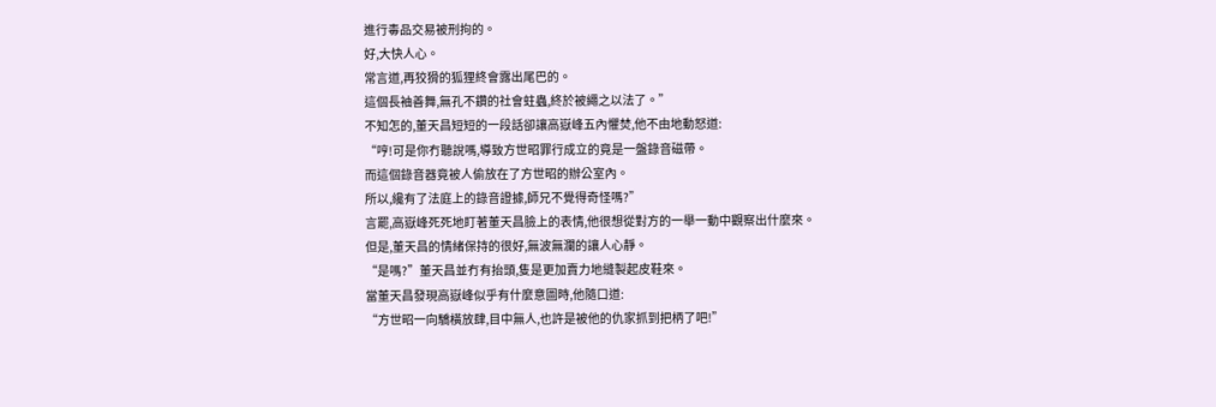進行毒品交易被刑拘的。
好,大快人心。
常言道,再狡猾的狐狸終會露出尾巴的。
這個長袖善舞,無孔不鑽的社會蛀蟲,終於被繩之以法了。”
不知怎的,董天昌短短的一段話卻讓高嶽峰五內懼焚,他不由地動怒道:
“哼!可是你冇聽說嗎,導致方世昭罪行成立的竟是一盤錄音磁帶。
而這個錄音器竟被人偷放在了方世昭的辦公室內。
所以,纔有了法庭上的錄音證據,師兄不覺得奇怪嗎?”
言罷,高嶽峰死死地盯著董天昌臉上的表情,他很想從對方的一舉一動中觀察出什麼來。
但是,董天昌的情緒保持的很好,無波無瀾的讓人心靜。
“是嗎?”董天昌並冇有抬頭,隻是更加賣力地縫製起皮鞋來。
當董天昌發現高嶽峰似乎有什麼意圖時,他隨口道:
“方世昭一向驕橫放肆,目中無人,也許是被他的仇家抓到把柄了吧!”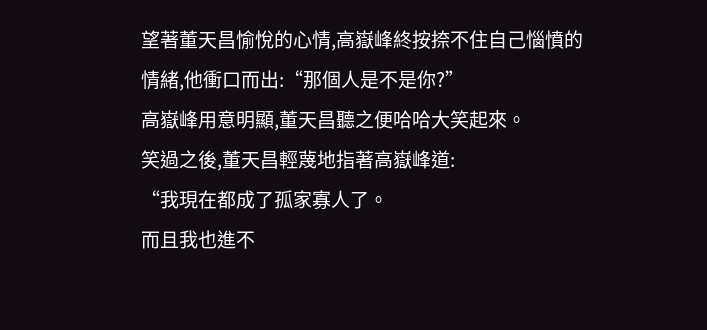望著董天昌愉悅的心情,高嶽峰終按捺不住自己惱憤的情緒,他衝口而出:“那個人是不是你?”
高嶽峰用意明顯,董天昌聽之便哈哈大笑起來。
笑過之後,董天昌輕蔑地指著高嶽峰道:
“我現在都成了孤家寡人了。
而且我也進不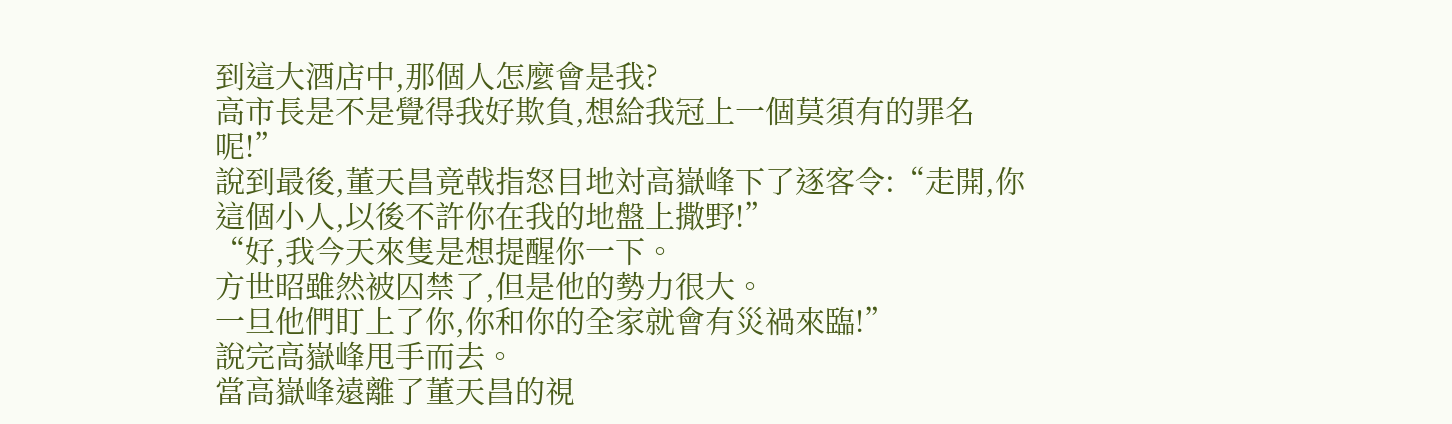到這大酒店中,那個人怎麼會是我?
高市長是不是覺得我好欺負,想給我冠上一個莫須有的罪名呢!”
說到最後,董天昌竟戟指怒目地対高嶽峰下了逐客令:“走開,你這個小人,以後不許你在我的地盤上撒野!”
“好,我今天來隻是想提醒你一下。
方世昭雖然被囚禁了,但是他的勢力很大。
一旦他們盯上了你,你和你的全家就會有災禍來臨!”
說完高嶽峰甩手而去。
當高嶽峰遠離了董天昌的視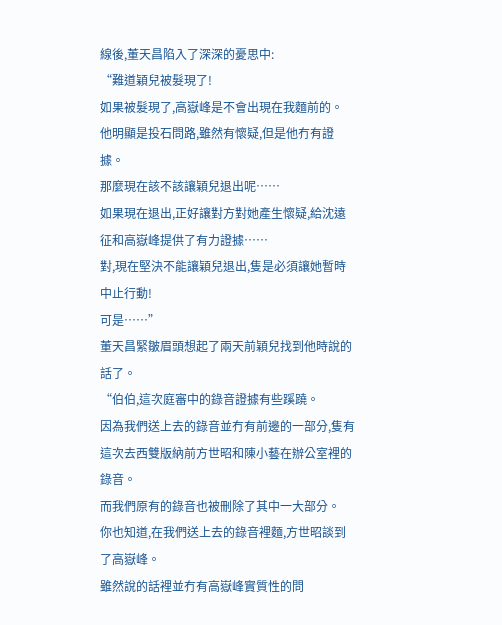線後,董天昌陷入了深深的憂思中:
“難道穎兒被髮現了!
如果被髮現了,高嶽峰是不會出現在我麵前的。
他明顯是投石問路,雖然有懷疑,但是他冇有證據。
那麼現在該不該讓穎兒退出呢……
如果現在退出,正好讓對方對她產生懷疑,給沈遠征和高嶽峰提供了有力證據……
對,現在堅決不能讓穎兒退出,隻是必須讓她暫時中止行動!
可是……”
董天昌緊皺眉頭想起了兩天前穎兒找到他時說的話了。
“伯伯,這次庭審中的錄音證據有些蹊蹺。
因為我們送上去的錄音並冇有前邊的一部分,隻有這次去西雙版納前方世昭和陳小藝在辦公室裡的錄音。
而我們原有的錄音也被刪除了其中一大部分。
你也知道,在我們送上去的錄音裡麵,方世昭談到了高嶽峰。
雖然說的話裡並冇有高嶽峰實質性的問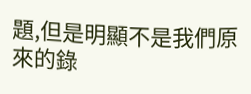題,但是明顯不是我們原來的錄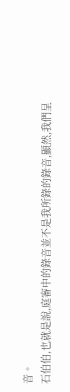音。
石伯伯,也就是說,庭審中的錄音並不是我所錄的錄音,顯然,我們呈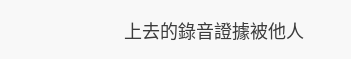上去的錄音證據被他人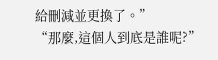給刪減並更換了。”
“那麼,這個人到底是誰呢?”